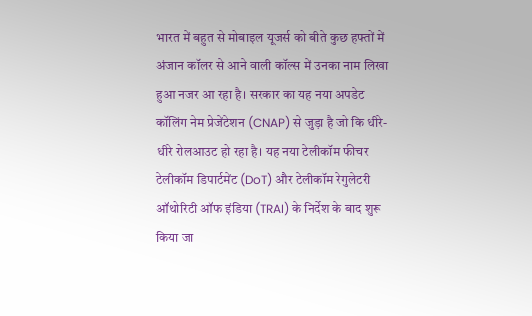भारत में बहुत से मोबाइल यूजर्स को बीते कुछ हफ्तों में अंजान कॉलर से आने वाली कॉल्स में उनका नाम लिखा हुआ नजर आ रहा है। सरकार का यह नया अपडेट कॉलिंग नेम प्रेजेंटेशन (CNAP) से जुड़ा है जो कि धीरे-धीरे रोलआउट हो रहा है। यह नया टेलीकॉम फीचर टेलीकॉम डिपार्टमेंट (DoT) और टेलीकॉम रेगुलेटरी ऑथोरिटी ऑफ इंडिया (TRAI) के निर्देश के बाद शुरू किया जा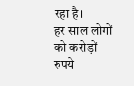रहा है।
हर साल लोगों को करोड़ों रुपये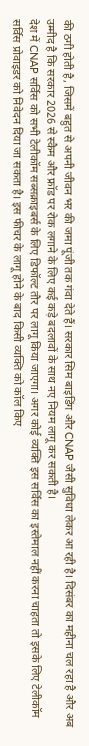की ठगी होती है, जिसमें बहुत से अपनी जीवन भर की जमा पूंजी तक गंवा देते हैं। सरकार सिम बाइडिंग और CNAP जैसी सुविधा लेकर आ रही है। दिसंबर का महीना चल रहा है और अब उम्मीद है कि सरकार 2026 से स्कैम और फ्रॉड पर रोक लगाने के लिए कई कड़े बदलावों के साथ नए नियम लागू कर सकती है।
देश में CNAP सर्विस को सभी टेलीकॉम सब्सक्राइबर्स के लिए डिफॉल्ट तौर पर लागू किया जाएगा। अगर कोई व्यक्ति इस सर्विस का इस्तेमाल नहीं करना चाहता तो इसके लिए टेलीकॉम सर्विस प्रोवाइडर को निवेदन दिया जा सकता है। इस फीचर के लागू होने के बाद किसी व्यक्ति को कॉल किए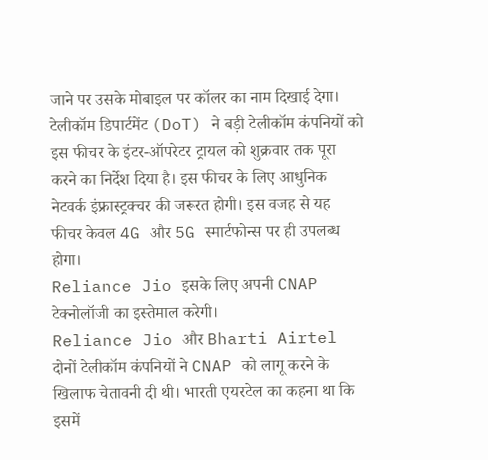जाने पर उसके मोबाइल पर कॉलर का नाम दिखाई देगा।
टेलीकॉम डिपार्टमेंट (DoT) ने बड़ी टेलीकॉम कंपनियों को इस फीचर के इंटर-ऑपरेटर ट्रायल को शुक्रवार तक पूरा करने का निर्देश दिया है। इस फीचर के लिए आधुनिक नेटवर्क इंफ्रास्ट्रक्चर की जरूरत होगी। इस वजह से यह फीचर केवल 4G और 5G स्मार्टफोन्स पर ही उपलब्ध होगा।
Reliance Jio इसके लिए अपनी CNAP टेक्नोलॉजी का इस्तेमाल करेगी।
Reliance Jio और Bharti Airtel दोनों टेलीकॉम कंपनियों ने CNAP को लागू करने के खिलाफ चेतावनी दी थी। भारती एयरटेल का कहना था कि इसमें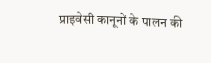प्राइवेसी कानूनों के पालन की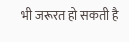भी जरूरत हो सकती है